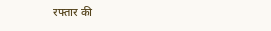रफ्तार की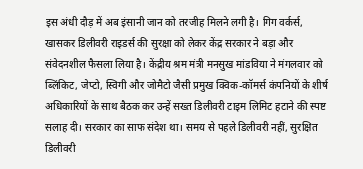इस अंधी दौड़ में अब इंसानी जान को तरजीह मिलने लगी है। गिग वर्कर्स, खासकर डिलीवरी राइडर्स की सुरक्षा को लेकर केंद्र सरकार ने बड़ा और संवेदनशील फैसला लिया है। केंद्रीय श्रम मंत्री मनसुख मांडविया ने मंगलवार को ब्लिंकिट, जेप्टो, स्विगी और जोमैटो जैसी प्रमुख क्विक-कॉमर्स कंपनियों के शीर्ष अधिकारियों के साथ बैठक कर उन्हें सख्त डिलीवरी टाइम लिमिट हटाने की स्पष्ट सलाह दी। सरकार का साफ संदेश था। समय से पहले डिलीवरी नहीं, सुरक्षित डिलीवरी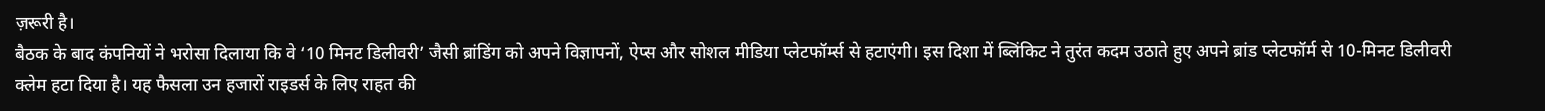ज़रूरी है।
बैठक के बाद कंपनियों ने भरोसा दिलाया कि वे ‘10 मिनट डिलीवरी’ जैसी ब्रांडिंग को अपने विज्ञापनों, ऐप्स और सोशल मीडिया प्लेटफॉर्म्स से हटाएंगी। इस दिशा में ब्लिंकिट ने तुरंत कदम उठाते हुए अपने ब्रांड प्लेटफॉर्म से 10-मिनट डिलीवरी क्लेम हटा दिया है। यह फैसला उन हजारों राइडर्स के लिए राहत की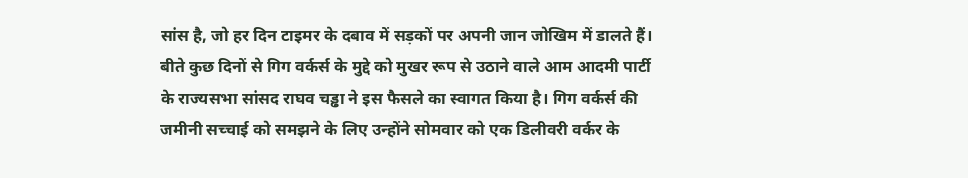सांस है, जो हर दिन टाइमर के दबाव में सड़कों पर अपनी जान जोखिम में डालते हैं।
बीते कुछ दिनों से गिग वर्कर्स के मुद्दे को मुखर रूप से उठाने वाले आम आदमी पार्टी के राज्यसभा सांसद राघव चड्ढा ने इस फैसले का स्वागत किया है। गिग वर्कर्स की जमीनी सच्चाई को समझने के लिए उन्होंने सोमवार को एक डिलीवरी वर्कर के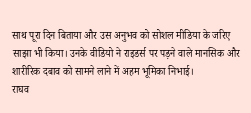साथ पूरा दिन बिताया और उस अनुभव को सोशल मीडिया के जरिए साझा भी किया। उनके वीडियो ने राइडर्स पर पड़ने वाले मानसिक और शारीरिक दबाव को सामने लाने में अहम भूमिका निभाई।
राघव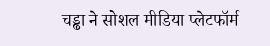चड्ढा ने सोशल मीडिया प्लेटफॉर्म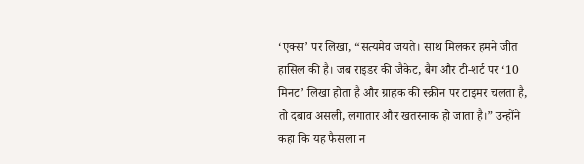‘एक्स’ पर लिखा, “सत्यमेव जयते। साथ मिलकर हमने जीत हासिल की है। जब राइडर की जैकेट, बैग और टी-शर्ट पर ‘10 मिनट’ लिखा होता है और ग्राहक की स्क्रीन पर टाइमर चलता है, तो दबाव असली, लगातार और खतरनाक हो जाता है।” उन्होंने कहा कि यह फैसला न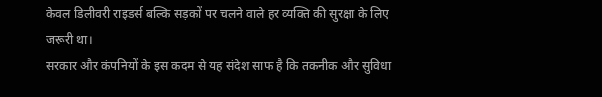केवल डिलीवरी राइडर्स बल्कि सड़कों पर चलने वाले हर व्यक्ति की सुरक्षा के लिए जरूरी था।
सरकार और कंपनियों के इस कदम से यह संदेश साफ है कि तकनीक और सुविधा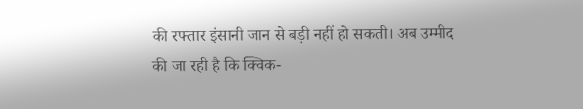की रफ्तार इंसानी जान से बड़ी नहीं हो सकती। अब उम्मीद की जा रही है कि क्विक-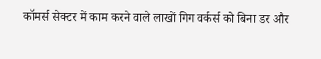कॉमर्स सेक्टर में काम करने वाले लाखों गिग वर्कर्स को बिना डर और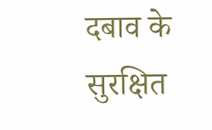दबाव के सुरक्षित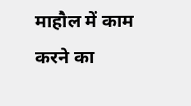माहौल में काम करने का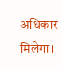अधिकार मिलेगा।